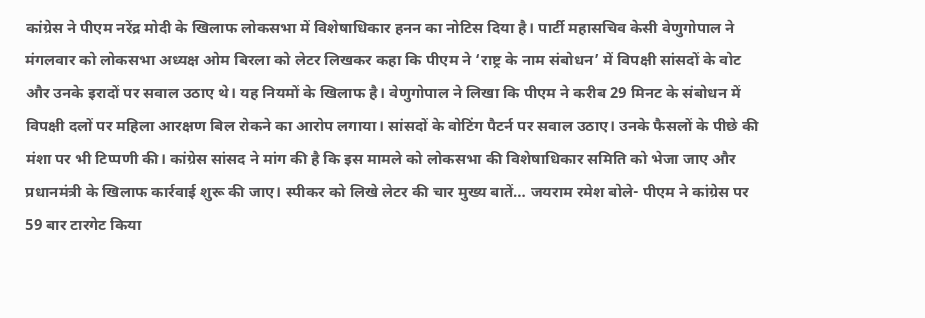कांग्रेस ने पीएम नरेंद्र मोदी के खिलाफ लोकसभा में विशेषाधिकार हनन का नोटिस दिया है। पार्टी महासचिव केसी वेणुगोपाल ने मंगलवार को लोकसभा अध्यक्ष ओम बिरला को लेटर लिखकर कहा कि पीएम ने ‘राष्ट्र के नाम संबोधन’ में विपक्षी सांसदों के वोट और उनके इरादों पर सवाल उठाए थे। यह नियमों के खिलाफ है। वेणुगोपाल ने लिखा कि पीएम ने करीब 29 मिनट के संबोधन में विपक्षी दलों पर महिला आरक्षण बिल रोकने का आरोप लगाया। सांसदों के वोटिंग पैटर्न पर सवाल उठाए। उनके फैसलों के पीछे की मंशा पर भी टिप्पणी की। कांग्रेस सांसद ने मांग की है कि इस मामले को लोकसभा की विशेषाधिकार समिति को भेजा जाए और प्रधानमंत्री के खिलाफ कार्रवाई शुरू की जाए। स्पीकर को लिखे लेटर की चार मुख्य बातें… जयराम रमेश बोले- पीएम ने कांग्रेस पर 59 बार टारगेट किया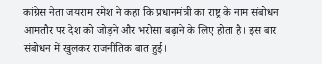कांग्रेस नेता जयराम रमेश ने कहा कि प्रधानमंत्री का राष्ट्र के नाम संबोधन आमतौर पर देश को जोड़ने और भरोसा बढ़ाने के लिए होता है। इस बार संबोधन में खुलकर राजनीतिक बात हुई।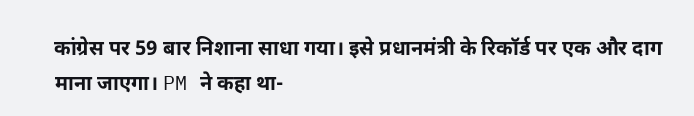कांग्रेस पर 59 बार निशाना साधा गया। इसे प्रधानमंत्री के रिकॉर्ड पर एक और दाग माना जाएगा। PM ने कहा था-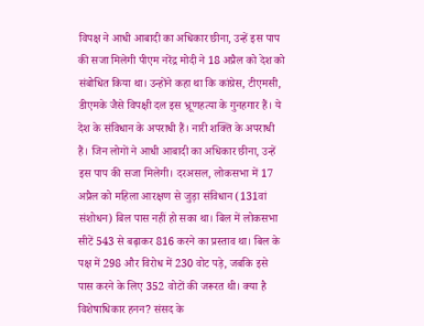विपक्ष ने आधी आबादी का अधिकार छीना, उन्हें इस पाप की सजा मिलेगी पीएम नरेंद्र मोदी ने 18 अप्रैल को देश को संबोधित किया था। उन्होंने कहा था कि कांग्रेस, टीएमसी, डीएमके जैसे विपक्षी दल इस भ्रूणहत्या के गुनहगार हैं। ये देश के संविधान के अपराधी हैं। नारी शक्ति के अपराधी हैं। जिन लोगों ने आधी आबादी का अधिकार छीना, उन्हें इस पाप की सजा मिलेगी। दरअसल, लोकसभा में 17 अप्रैल को महिला आरक्षण से जुड़ा संविधान (131वां संशोधन) बिल पास नहीं हो सका था। बिल में लोकसभा सीटें 543 से बढ़ाकर 816 करने का प्रस्ताव था। बिल के पक्ष में 298 और विरोध में 230 वोट पड़े, जबकि इसे पास करने के लिए 352 वोटों की जरूरत थी। क्या है विशेषाधिकार हनन? संसद के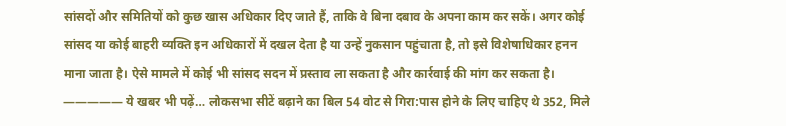सांसदों और समितियों को कुछ खास अधिकार दिए जाते हैं, ताकि वे बिना दबाव के अपना काम कर सकें। अगर कोई सांसद या कोई बाहरी व्यक्ति इन अधिकारों में दखल देता है या उन्हें नुकसान पहुंचाता है, तो इसे विशेषाधिकार हनन माना जाता है। ऐसे मामले में कोई भी सांसद सदन में प्रस्ताव ला सकता है और कार्रवाई की मांग कर सकता है। ————— ये खबर भी पढ़ें… लोकसभा सीटें बढ़ाने का बिल 54 वोट से गिरा:पास होने के लिए चाहिए थे 352, मिले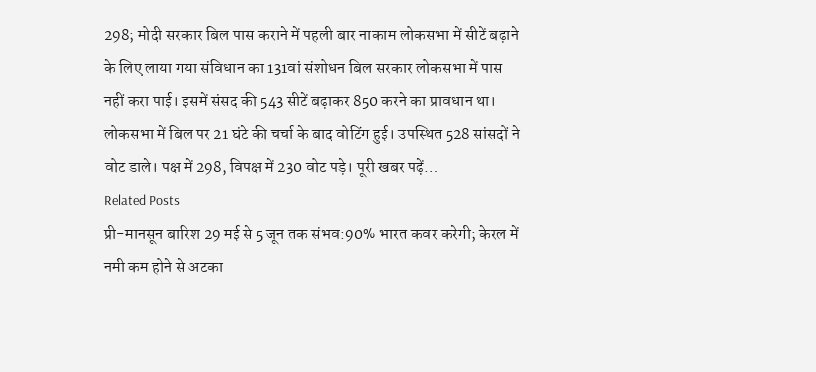298; मोदी सरकार बिल पास कराने में पहली बार नाकाम लोकसभा में सीटें बढ़ाने के लिए लाया गया संविधान का 131वां संशोधन बिल सरकार लोकसभा में पास नहीं करा पाई। इसमें संसद की 543 सीटें बढ़ाकर 850 करने का प्रावधान था। लोकसभा में बिल पर 21 घंटे की चर्चा के बाद वोटिंग हुई। उपस्थित 528 सांसदों ने वोट डाले। पक्ष में 298, विपक्ष में 230 वोट पड़े। पूरी खबर पढ़ें…
Related Posts
प्री-मानसून बारिश 29 मई से 5 जून तक संभव:90% भारत कवर करेगी; केरल में नमी कम होने से अटका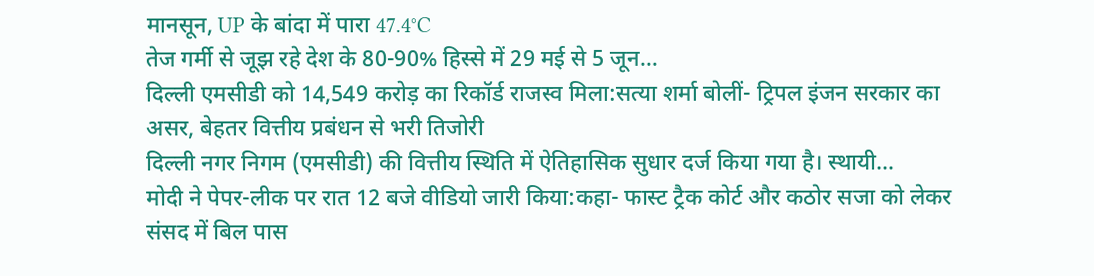मानसून, UP के बांदा में पारा 47.4°C
तेज गर्मी से जूझ रहे देश के 80-90% हिस्से में 29 मई से 5 जून…
दिल्ली एमसीडी को 14,549 करोड़ का रिकॉर्ड राजस्व मिला:सत्या शर्मा बोलीं- ट्रिपल इंजन सरकार का असर, बेहतर वित्तीय प्रबंधन से भरी तिजोरी
दिल्ली नगर निगम (एमसीडी) की वित्तीय स्थिति में ऐतिहासिक सुधार दर्ज किया गया है। स्थायी…
मोदी ने पेपर-लीक पर रात 12 बजे वीडियो जारी किया:कहा- फास्ट ट्रैक कोर्ट और कठोर सजा को लेकर संसद में बिल पास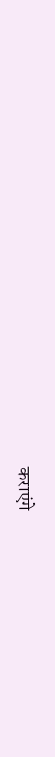कराएंगे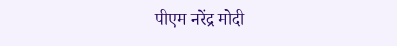पीएम नरेंद्र मोदी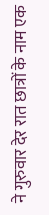ने गुरुवार देर रात छात्रों के नाम एक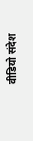वीडियो संदेश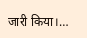जारी किया।…